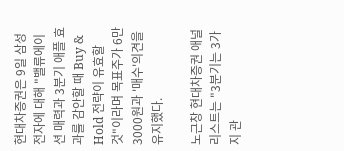현대차증권은 9일 삼성전자에 대해 "밸류에이션 매력과 3분기 애플 효과를 감안할 때 Buy & Hold 전략이 유효할 것"이라며 목표주가 6만3000원과 '매수'의견을 유지했다.

노근창 현대차증권 애널리스트는 "3분기는 3가지 관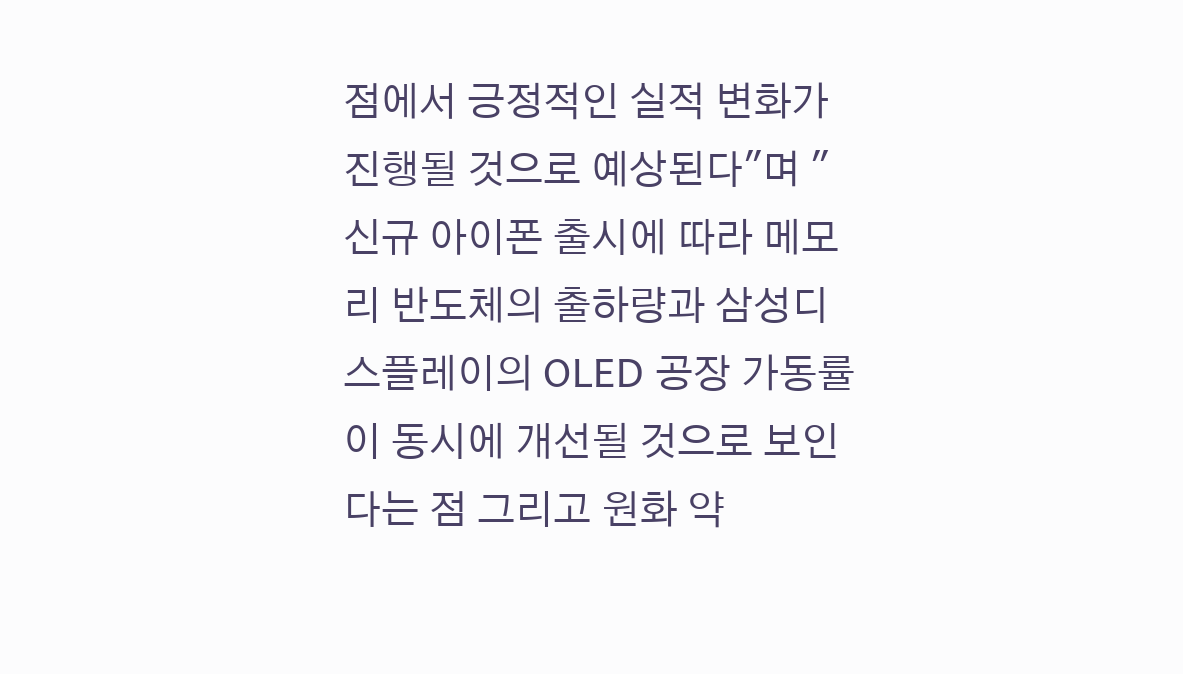점에서 긍정적인 실적 변화가 진행될 것으로 예상된다"며 "신규 아이폰 출시에 따라 메모리 반도체의 출하량과 삼성디스플레이의 OLED 공장 가동률이 동시에 개선될 것으로 보인다는 점 그리고 원화 약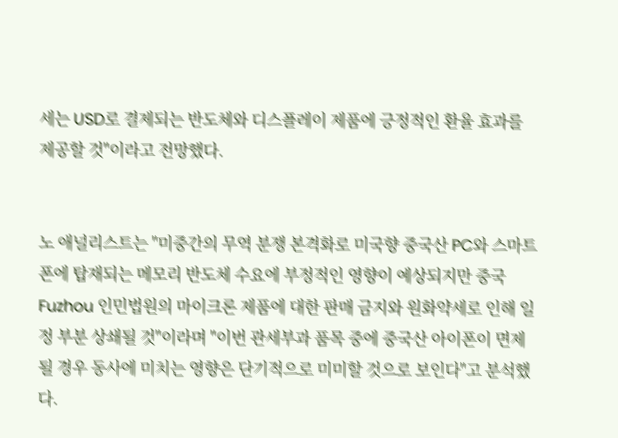세는 USD로 결제되는 반도체와 디스플레이 제품에 긍정적인 환율 효과를 제공할 것"이라고 전망했다.


노 애널리스트는 "미중간의 무역 분쟁 본격화로 미국향 중국산 PC와 스마트폰에 탑재되는 메모리 반도체 수요에 부정적인 영향이 예상되지만 중국 Fuzhou 인민법원의 마이크론 제품에 대한 판매 금지와 원화약세로 인해 일정 부분 상쇄될 것"이라며 "이번 관세부과 품목 중에 중국산 아이폰이 면제될 경우 동사에 미치는 영향은 단기적으로 미미할 것으로 보인다"고 분석했다.